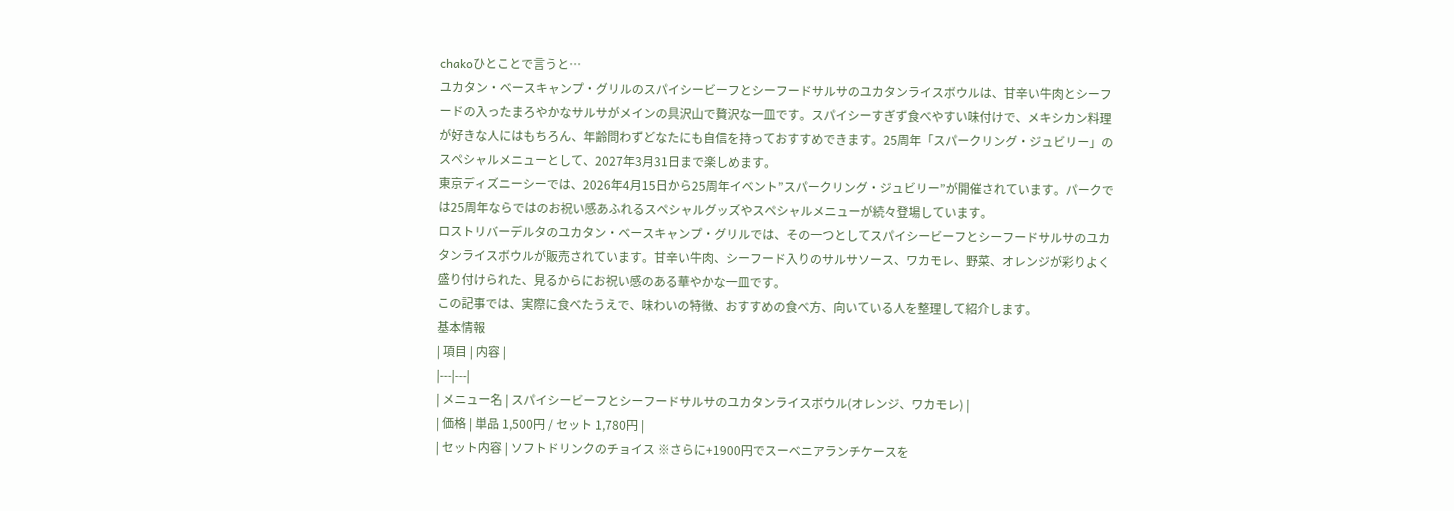chakoひとことで言うと…
ユカタン・ベースキャンプ・グリルのスパイシービーフとシーフードサルサのユカタンライスボウルは、甘辛い牛肉とシーフードの入ったまろやかなサルサがメインの具沢山で贅沢な一皿です。スパイシーすぎず食べやすい味付けで、メキシカン料理が好きな人にはもちろん、年齢問わずどなたにも自信を持っておすすめできます。25周年「スパークリング・ジュビリー」のスペシャルメニューとして、2027年3月31日まで楽しめます。
東京ディズニーシーでは、2026年4月15日から25周年イベント”スパークリング・ジュビリー”が開催されています。パークでは25周年ならではのお祝い感あふれるスペシャルグッズやスペシャルメニューが続々登場しています。
ロストリバーデルタのユカタン・ベースキャンプ・グリルでは、その一つとしてスパイシービーフとシーフードサルサのユカタンライスボウルが販売されています。甘辛い牛肉、シーフード入りのサルサソース、ワカモレ、野菜、オレンジが彩りよく盛り付けられた、見るからにお祝い感のある華やかな一皿です。
この記事では、実際に食べたうえで、味わいの特徴、おすすめの食べ方、向いている人を整理して紹介します。
基本情報
| 項目 | 内容 |
|---|---|
| メニュー名 | スパイシービーフとシーフードサルサのユカタンライスボウル(オレンジ、ワカモレ) |
| 価格 | 単品 1,500円 / セット 1,780円 |
| セット内容 | ソフトドリンクのチョイス ※さらに+1900円でスーベニアランチケースを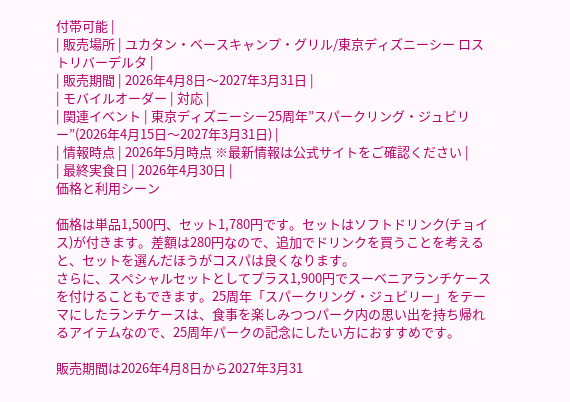付帯可能 |
| 販売場所 | ユカタン・ベースキャンプ・グリル/東京ディズニーシー ロストリバーデルタ |
| 販売期間 | 2026年4月8日〜2027年3月31日 |
| モバイルオーダー | 対応 |
| 関連イベント | 東京ディズニーシー25周年”スパークリング・ジュビリー”(2026年4月15日〜2027年3月31日) |
| 情報時点 | 2026年5月時点 ※最新情報は公式サイトをご確認ください |
| 最終実食日 | 2026年4月30日 |
価格と利用シーン

価格は単品1,500円、セット1,780円です。セットはソフトドリンク(チョイス)が付きます。差額は280円なので、追加でドリンクを買うことを考えると、セットを選んだほうがコスパは良くなります。
さらに、スペシャルセットとしてプラス1,900円でスーベニアランチケースを付けることもできます。25周年「スパークリング・ジュビリー」をテーマにしたランチケースは、食事を楽しみつつパーク内の思い出を持ち帰れるアイテムなので、25周年パークの記念にしたい方におすすめです。

販売期間は2026年4月8日から2027年3月31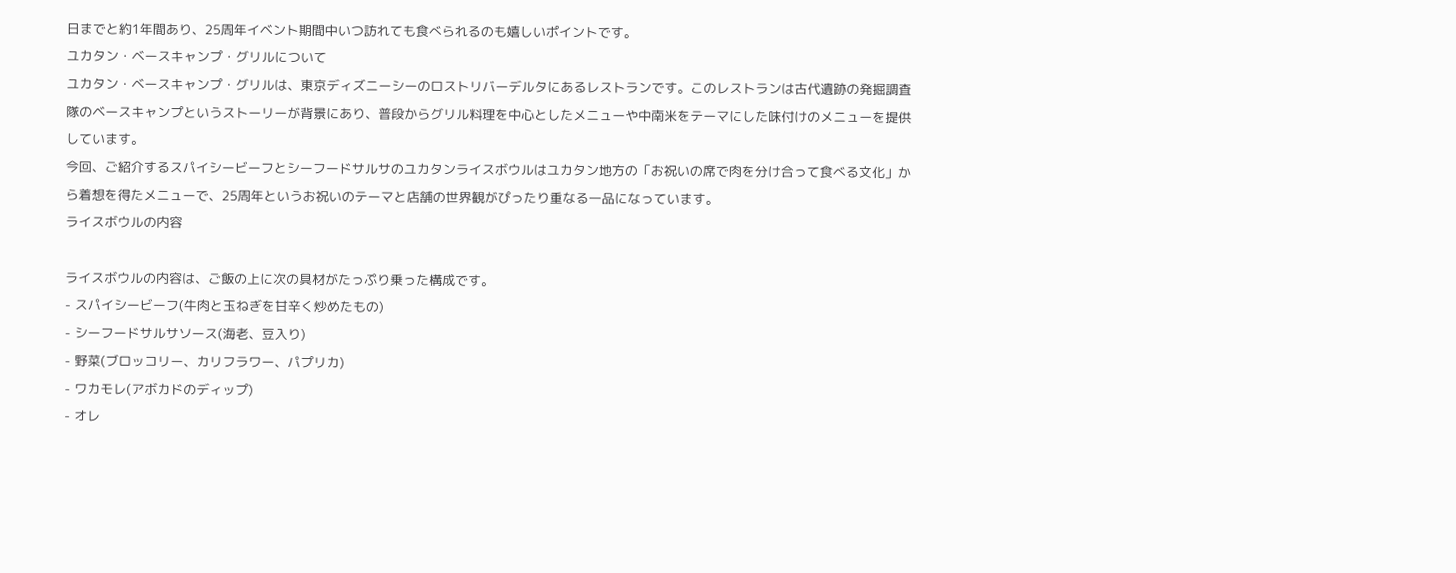日までと約1年間あり、25周年イベント期間中いつ訪れても食べられるのも嬉しいポイントです。
ユカタン・ベースキャンプ・グリルについて
ユカタン・ベースキャンプ・グリルは、東京ディズニーシーのロストリバーデルタにあるレストランです。このレストランは古代遺跡の発掘調査隊のベースキャンプというストーリーが背景にあり、普段からグリル料理を中心としたメニューや中南米をテーマにした味付けのメニューを提供しています。
今回、ご紹介するスパイシービーフとシーフードサルサのユカタンライスボウルはユカタン地方の「お祝いの席で肉を分け合って食べる文化」から着想を得たメニューで、25周年というお祝いのテーマと店舗の世界観がぴったり重なる一品になっています。
ライスボウルの内容

ライスボウルの内容は、ご飯の上に次の具材がたっぷり乗った構成です。
- スパイシービーフ(牛肉と玉ねぎを甘辛く炒めたもの)
- シーフードサルサソース(海老、豆入り)
- 野菜(ブロッコリー、カリフラワー、パプリカ)
- ワカモレ(アボカドのディップ)
- オレ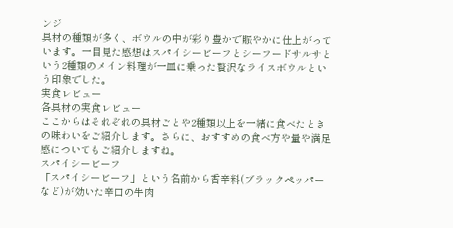ンジ
具材の種類が多く、ボウルの中が彩り豊かで賑やかに仕上がっています。一目見た感想はスパイシービーフとシーフードサルサという2種類のメイン料理が一皿に乗った贅沢なライスボウルという印象でした。
実食レビュー
各具材の実食レビュー
ここからはそれぞれの具材ごとや2種類以上を一緒に食べたときの味わいをご紹介します。さらに、おすすめの食べ方や量や満足感についてもご紹介しますね。
スパイシービーフ
「スパイシービーフ」という名前から香辛料(ブラックペッパーなど)が効いた辛口の牛肉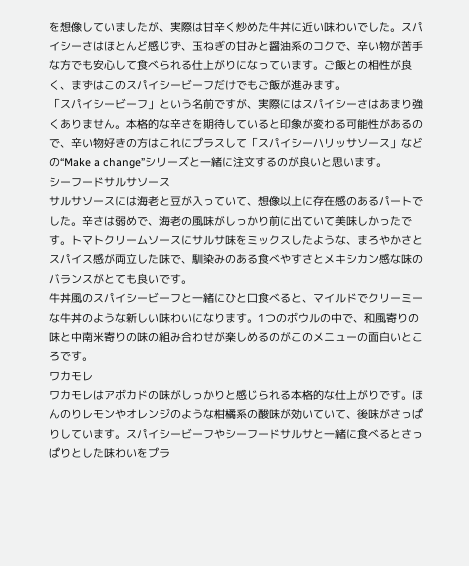を想像していましたが、実際は甘辛く炒めた牛丼に近い味わいでした。スパイシーさはほとんど感じず、玉ねぎの甘みと醤油系のコクで、辛い物が苦手な方でも安心して食べられる仕上がりになっています。ご飯との相性が良く、まずはこのスパイシービーフだけでもご飯が進みます。
「スパイシービーフ」という名前ですが、実際にはスパイシーさはあまり強くありません。本格的な辛さを期待していると印象が変わる可能性があるので、辛い物好きの方はこれにプラスして「スパイシーハリッサソース」などの“Make a change”シリーズと一緒に注文するのが良いと思います。
シーフードサルサソース
サルサソースには海老と豆が入っていて、想像以上に存在感のあるパートでした。辛さは弱めで、海老の風味がしっかり前に出ていて美味しかったです。トマトクリームソースにサルサ味をミックスしたような、まろやかさとスパイス感が両立した味で、馴染みのある食べやすさとメキシカン感な味のバランスがとても良いです。
牛丼風のスパイシービーフと一緒にひと口食べると、マイルドでクリーミーな牛丼のような新しい味わいになります。1つのボウルの中で、和風寄りの味と中南米寄りの味の組み合わせが楽しめるのがこのメニューの面白いところです。
ワカモレ
ワカモレはアボカドの味がしっかりと感じられる本格的な仕上がりです。ほんのりレモンやオレンジのような柑橘系の酸味が効いていて、後味がさっぱりしています。スパイシービーフやシーフードサルサと一緒に食べるとさっぱりとした味わいをプラ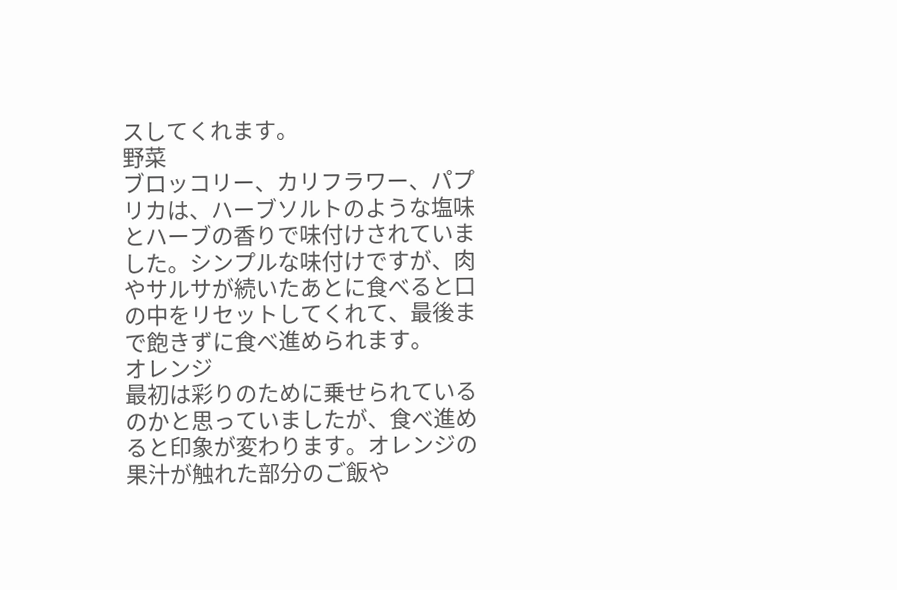スしてくれます。
野菜
ブロッコリー、カリフラワー、パプリカは、ハーブソルトのような塩味とハーブの香りで味付けされていました。シンプルな味付けですが、肉やサルサが続いたあとに食べると口の中をリセットしてくれて、最後まで飽きずに食べ進められます。
オレンジ
最初は彩りのために乗せられているのかと思っていましたが、食べ進めると印象が変わります。オレンジの果汁が触れた部分のご飯や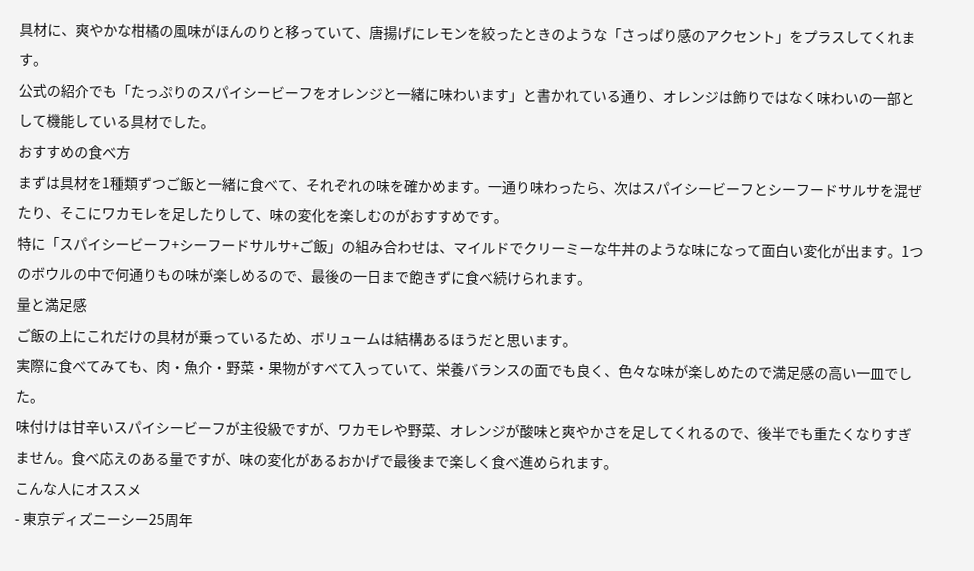具材に、爽やかな柑橘の風味がほんのりと移っていて、唐揚げにレモンを絞ったときのような「さっぱり感のアクセント」をプラスしてくれます。
公式の紹介でも「たっぷりのスパイシービーフをオレンジと一緒に味わいます」と書かれている通り、オレンジは飾りではなく味わいの一部として機能している具材でした。
おすすめの食べ方
まずは具材を1種類ずつご飯と一緒に食べて、それぞれの味を確かめます。一通り味わったら、次はスパイシービーフとシーフードサルサを混ぜたり、そこにワカモレを足したりして、味の変化を楽しむのがおすすめです。
特に「スパイシービーフ+シーフードサルサ+ご飯」の組み合わせは、マイルドでクリーミーな牛丼のような味になって面白い変化が出ます。1つのボウルの中で何通りもの味が楽しめるので、最後の一日まで飽きずに食べ続けられます。
量と満足感
ご飯の上にこれだけの具材が乗っているため、ボリュームは結構あるほうだと思います。
実際に食べてみても、肉・魚介・野菜・果物がすべて入っていて、栄養バランスの面でも良く、色々な味が楽しめたので満足感の高い一皿でした。
味付けは甘辛いスパイシービーフが主役級ですが、ワカモレや野菜、オレンジが酸味と爽やかさを足してくれるので、後半でも重たくなりすぎません。食べ応えのある量ですが、味の変化があるおかげで最後まで楽しく食べ進められます。
こんな人にオススメ
- 東京ディズニーシー25周年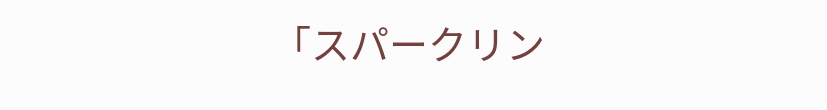「スパークリン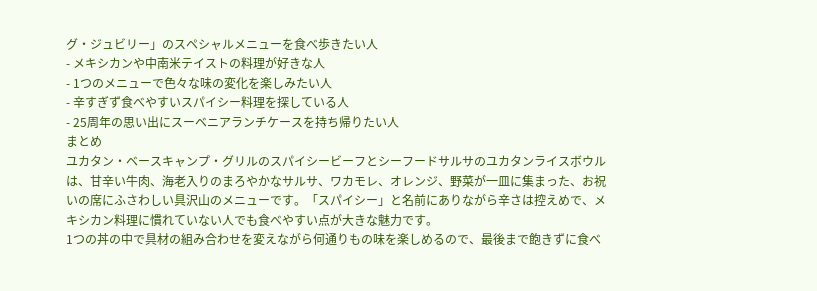グ・ジュビリー」のスペシャルメニューを食べ歩きたい人
- メキシカンや中南米テイストの料理が好きな人
- 1つのメニューで色々な味の変化を楽しみたい人
- 辛すぎず食べやすいスパイシー料理を探している人
- 25周年の思い出にスーベニアランチケースを持ち帰りたい人
まとめ
ユカタン・ベースキャンプ・グリルのスパイシービーフとシーフードサルサのユカタンライスボウルは、甘辛い牛肉、海老入りのまろやかなサルサ、ワカモレ、オレンジ、野菜が一皿に集まった、お祝いの席にふさわしい具沢山のメニューです。「スパイシー」と名前にありながら辛さは控えめで、メキシカン料理に慣れていない人でも食べやすい点が大きな魅力です。
1つの丼の中で具材の組み合わせを変えながら何通りもの味を楽しめるので、最後まで飽きずに食べ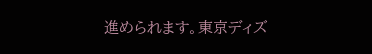進められます。東京ディズ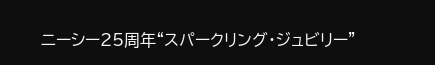ニーシー25周年“スパークリング・ジュビリー”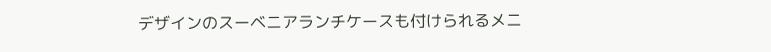デザインのスーベニアランチケースも付けられるメニ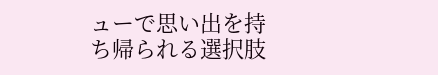ューで思い出を持ち帰られる選択肢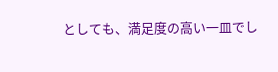としても、満足度の高い一皿でし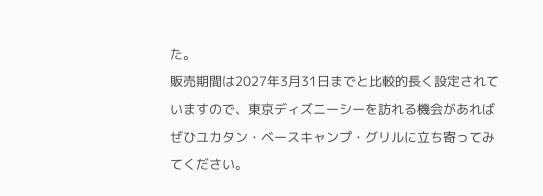た。
販売期間は2027年3月31日までと比較的長く設定されていますので、東京ディズニーシーを訪れる機会があればぜひユカタン・ベースキャンプ・グリルに立ち寄ってみてください。